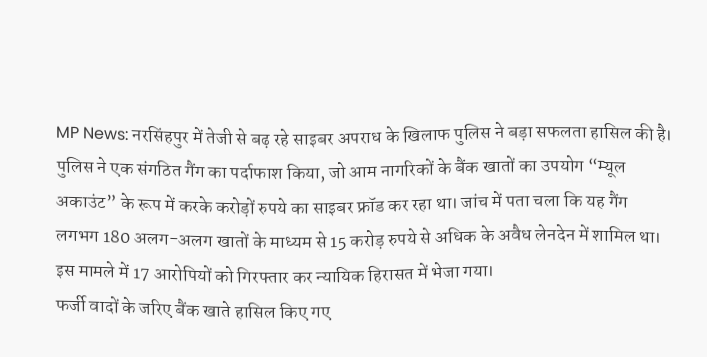MP News: नरसिंहपुर में तेजी से बढ़ रहे साइबर अपराध के खिलाफ पुलिस ने बड़ा सफलता हासिल की है। पुलिस ने एक संगठित गैंग का पर्दाफाश किया, जो आम नागरिकों के बैंक खातों का उपयोग “म्यूल अकाउंट” के रूप में करके करोड़ों रुपये का साइबर फ्रॉड कर रहा था। जांच में पता चला कि यह गैंग लगभग 180 अलग-अलग खातों के माध्यम से 15 करोड़ रुपये से अधिक के अवैध लेनदेन में शामिल था। इस मामले में 17 आरोपियों को गिरफ्तार कर न्यायिक हिरासत में भेजा गया।
फर्जी वादों के जरिए बैंक खाते हासिल किए गए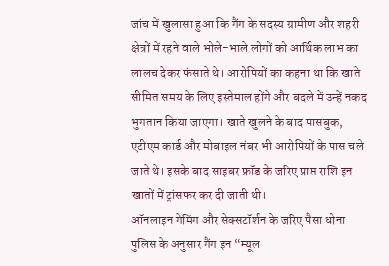जांच में खुलासा हुआ कि गैंग के सदस्य ग्रामीण और शहरी क्षेत्रों में रहने वाले भोले-भाले लोगों को आर्थिक लाभ का लालच देकर फंसाते थे। आरोपियों का कहना था कि खाते सीमित समय के लिए इस्तेमाल होंगे और बदले में उन्हें नकद भुगतान किया जाएगा। खाते खुलने के बाद पासबुक, एटीएम कार्ड और मोबाइल नंबर भी आरोपियों के पास चले जाते थे। इसके बाद साइबर फ्रॉड के जरिए प्राप्त राशि इन खातों में ट्रांसफर कर दी जाती थी।
ऑनलाइन गेमिंग और सेक्सटॉर्शन के जरिए पैसा धोना
पुलिस के अनुसार गैंग इन “म्यूल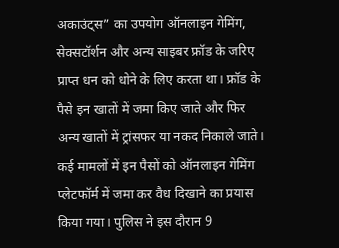अकाउंट्स” का उपयोग ऑनलाइन गेमिंग, सेक्सटॉर्शन और अन्य साइबर फ्रॉड के जरिए प्राप्त धन को धोने के लिए करता था। फ्रॉड के पैसे इन खातों में जमा किए जाते और फिर अन्य खातों में ट्रांसफर या नकद निकाले जाते। कई मामलों में इन पैसों को ऑनलाइन गेमिंग प्लेटफॉर्म में जमा कर वैध दिखाने का प्रयास किया गया। पुलिस ने इस दौरान 9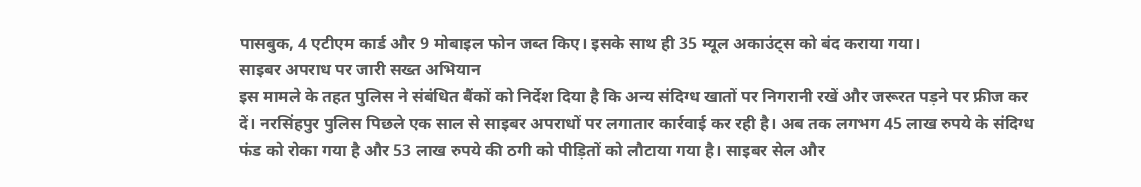पासबुक, 4 एटीएम कार्ड और 9 मोबाइल फोन जब्त किए। इसके साथ ही 35 म्यूल अकाउंट्स को बंद कराया गया।
साइबर अपराध पर जारी सख्त अभियान
इस मामले के तहत पुलिस ने संबंधित बैंकों को निर्देश दिया है कि अन्य संदिग्ध खातों पर निगरानी रखें और जरूरत पड़ने पर फ्रीज कर दें। नरसिंहपुर पुलिस पिछले एक साल से साइबर अपराधों पर लगातार कार्रवाई कर रही है। अब तक लगभग 45 लाख रुपये के संदिग्ध फंड को रोका गया है और 53 लाख रुपये की ठगी को पीड़ितों को लौटाया गया है। साइबर सेल और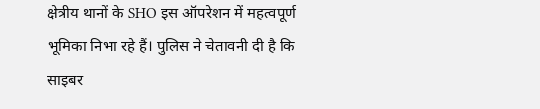क्षेत्रीय थानों के SHO इस ऑपरेशन में महत्वपूर्ण भूमिका निभा रहे हैं। पुलिस ने चेतावनी दी है कि साइबर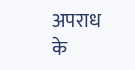अपराध के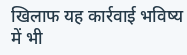खिलाफ यह कार्रवाई भविष्य में भी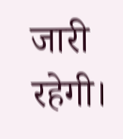जारी रहेगी।